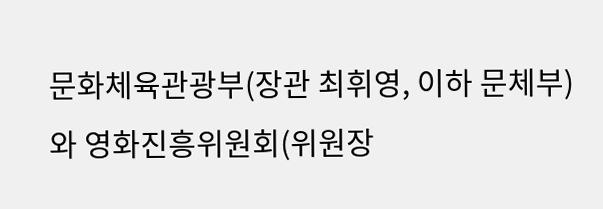문화체육관광부(장관 최휘영, 이하 문체부)와 영화진흥위원회(위원장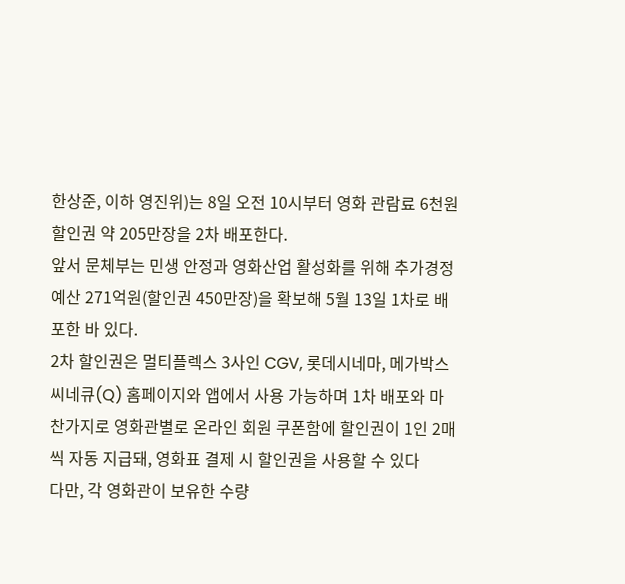한상준, 이하 영진위)는 8일 오전 10시부터 영화 관람료 6천원 할인권 약 205만장을 2차 배포한다.
앞서 문체부는 민생 안정과 영화산업 활성화를 위해 추가경정예산 271억원(할인권 450만장)을 확보해 5월 13일 1차로 배포한 바 있다.
2차 할인권은 멀티플렉스 3사인 CGV, 롯데시네마, 메가박스 씨네큐(Q) 홈페이지와 앱에서 사용 가능하며 1차 배포와 마찬가지로 영화관별로 온라인 회원 쿠폰함에 할인권이 1인 2매씩 자동 지급돼, 영화표 결제 시 할인권을 사용할 수 있다
다만, 각 영화관이 보유한 수량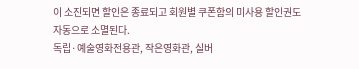이 소진되면 할인은 종료되고 회원별 쿠폰함의 미사용 할인권도 자동으로 소멸된다.
독립·예술영화전용관, 작은영화관, 실버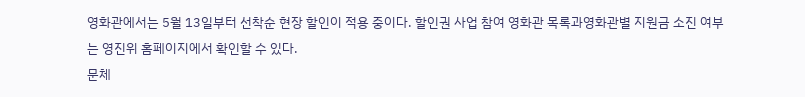영화관에서는 5월 13일부터 선착순 현장 할인이 적용 중이다. 할인권 사업 참여 영화관 목록과영화관별 지원금 소진 여부는 영진위 홈페이지에서 확인할 수 있다.
문체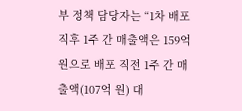부 정책 담당자는 “1차 배포 직후 1주 간 매출액은 159억 원으로 배포 직전 1주 간 매출액(107억 원) 대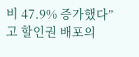비 47.9% 증가했다”고 할인권 배포의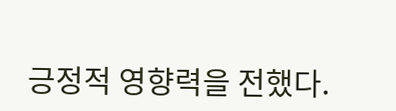긍정적 영향력을 전했다.